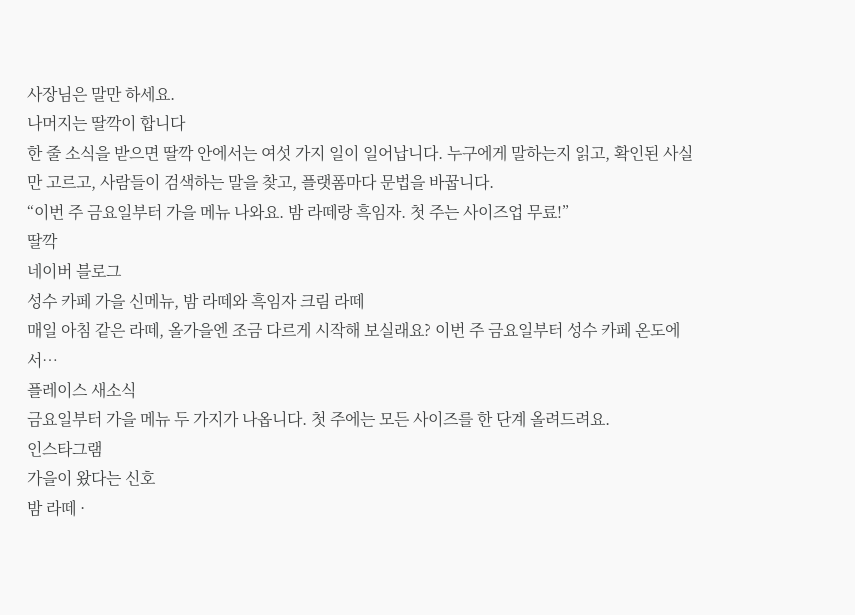사장님은 말만 하세요.
나머지는 딸깍이 합니다
한 줄 소식을 받으면 딸깍 안에서는 여섯 가지 일이 일어납니다. 누구에게 말하는지 읽고, 확인된 사실만 고르고, 사람들이 검색하는 말을 찾고, 플랫폼마다 문법을 바꿉니다.
“이번 주 금요일부터 가을 메뉴 나와요. 밤 라떼랑 흑임자. 첫 주는 사이즈업 무료!”
딸깍
네이버 블로그
성수 카페 가을 신메뉴, 밤 라떼와 흑임자 크림 라떼
매일 아침 같은 라떼, 올가을엔 조금 다르게 시작해 보실래요? 이번 주 금요일부터 성수 카페 온도에서…
플레이스 새소식
금요일부터 가을 메뉴 두 가지가 나옵니다. 첫 주에는 모든 사이즈를 한 단계 올려드려요.
인스타그램
가을이 왔다는 신호
밤 라떼 ·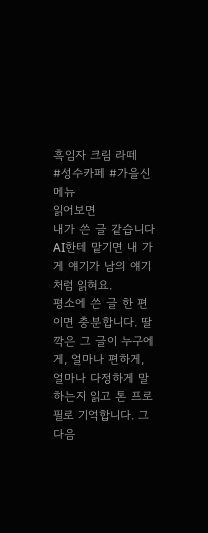흑임자 크림 라떼
#성수카페 #가을신메뉴
읽어보면
내가 쓴 글 같습니다
AI한테 맡기면 내 가게 얘기가 남의 얘기처럼 읽혀요.
평소에 쓴 글 한 편이면 충분합니다. 딸깍은 그 글이 누구에게, 얼마나 편하게, 얼마나 다정하게 말하는지 읽고 톤 프로필로 기억합니다. 그다음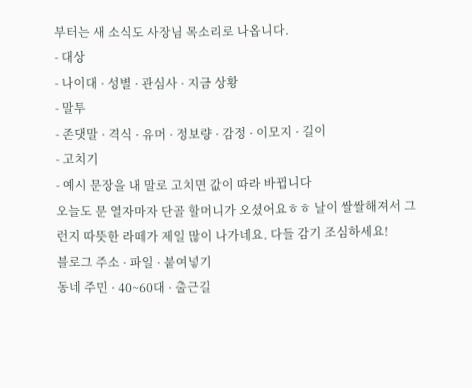부터는 새 소식도 사장님 목소리로 나옵니다.
- 대상
- 나이대 · 성별 · 관심사 · 지금 상황
- 말투
- 존댓말 · 격식 · 유머 · 정보량 · 감정 · 이모지 · 길이
- 고치기
- 예시 문장을 내 말로 고치면 값이 따라 바뀝니다
오늘도 문 열자마자 단골 할머니가 오셨어요ㅎㅎ 날이 쌀쌀해져서 그런지 따뜻한 라떼가 제일 많이 나가네요. 다들 감기 조심하세요!
블로그 주소 · 파일 · 붙여넣기
동네 주민 · 40~60대 · 출근길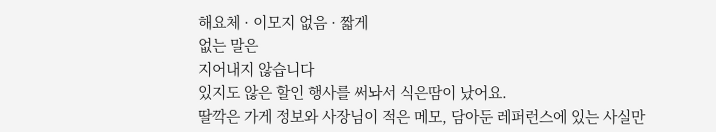해요체 · 이모지 없음 · 짧게
없는 말은
지어내지 않습니다
있지도 않은 할인 행사를 써놔서 식은땀이 났어요.
딸깍은 가게 정보와 사장님이 적은 메모, 담아둔 레퍼런스에 있는 사실만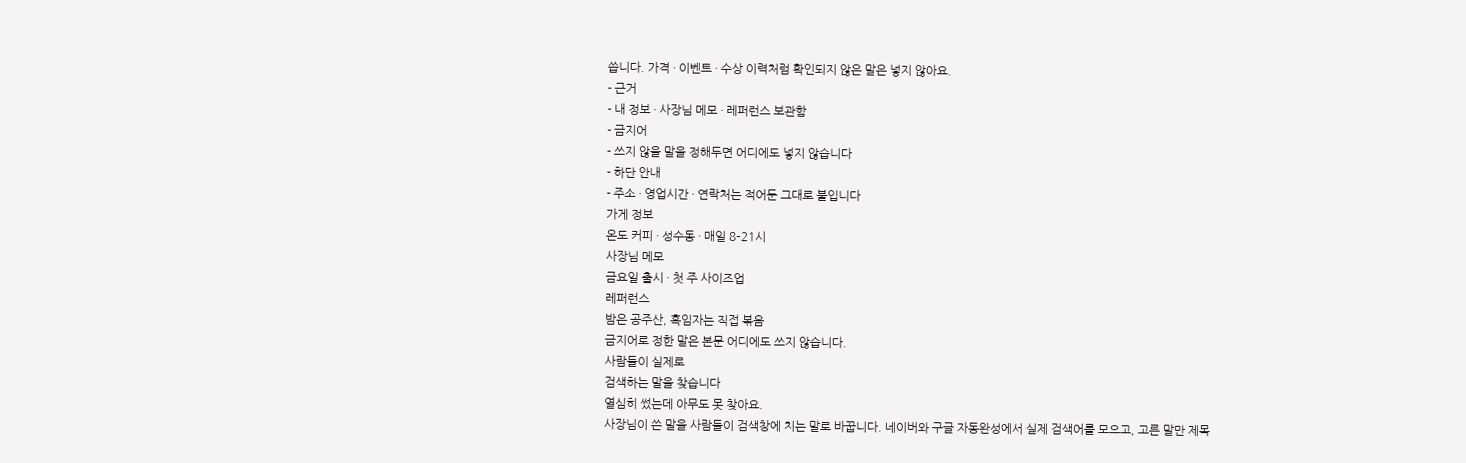씁니다. 가격 · 이벤트 · 수상 이력처럼 확인되지 않은 말은 넣지 않아요.
- 근거
- 내 정보 · 사장님 메모 · 레퍼런스 보관함
- 금지어
- 쓰지 않을 말을 정해두면 어디에도 넣지 않습니다
- 하단 안내
- 주소 · 영업시간 · 연락처는 적어둔 그대로 붙입니다
가게 정보
온도 커피 · 성수동 · 매일 8–21시
사장님 메모
금요일 출시 · 첫 주 사이즈업
레퍼런스
밤은 공주산, 흑임자는 직접 볶음
금지어로 정한 말은 본문 어디에도 쓰지 않습니다.
사람들이 실제로
검색하는 말을 찾습니다
열심히 썼는데 아무도 못 찾아요.
사장님이 쓴 말을 사람들이 검색창에 치는 말로 바꿉니다. 네이버와 구글 자동완성에서 실제 검색어를 모으고, 고른 말만 제목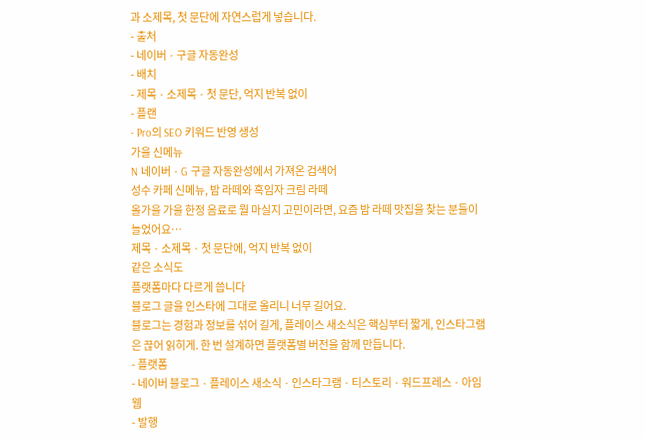과 소제목, 첫 문단에 자연스럽게 넣습니다.
- 출처
- 네이버 · 구글 자동완성
- 배치
- 제목 · 소제목 · 첫 문단, 억지 반복 없이
- 플랜
- Pro의 SEO 키워드 반영 생성
가을 신메뉴
N 네이버 · G 구글 자동완성에서 가져온 검색어
성수 카페 신메뉴, 밤 라떼와 흑임자 크림 라떼
올가을 가을 한정 음료로 뭘 마실지 고민이라면, 요즘 밤 라떼 맛집을 찾는 분들이 늘었어요…
제목 · 소제목 · 첫 문단에, 억지 반복 없이
같은 소식도
플랫폼마다 다르게 씁니다
블로그 글을 인스타에 그대로 올리니 너무 길어요.
블로그는 경험과 정보를 섞어 길게, 플레이스 새소식은 핵심부터 짧게, 인스타그램은 끊어 읽히게. 한 번 설계하면 플랫폼별 버전을 함께 만듭니다.
- 플랫폼
- 네이버 블로그 · 플레이스 새소식 · 인스타그램 · 티스토리 · 워드프레스 · 아임웹
- 발행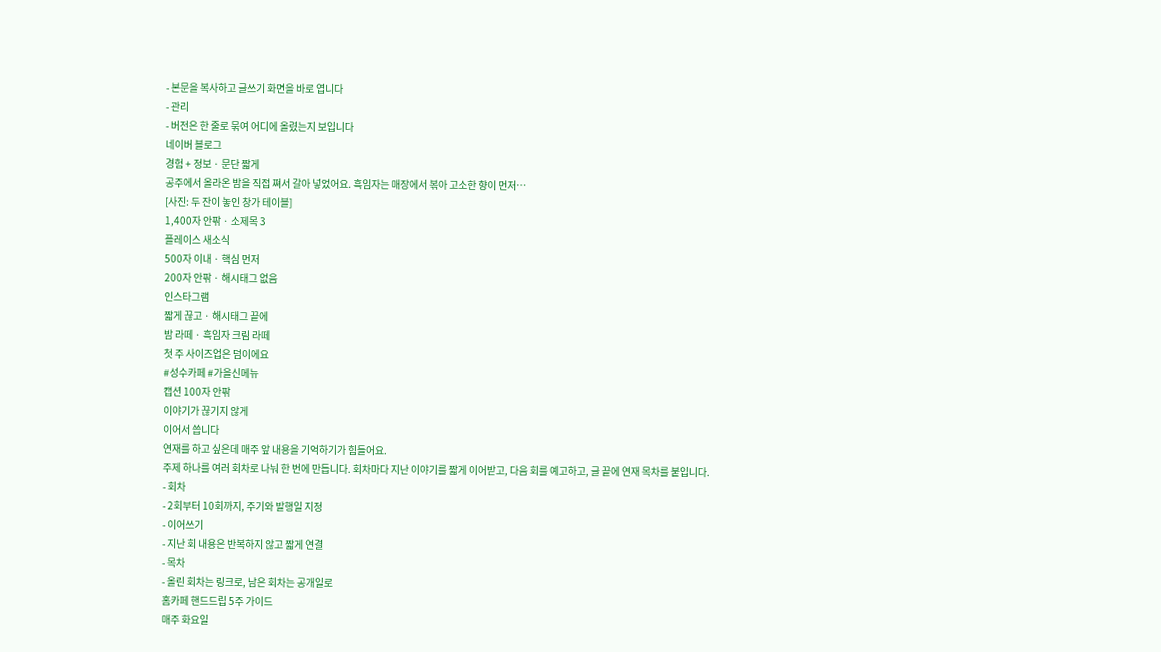- 본문을 복사하고 글쓰기 화면을 바로 엽니다
- 관리
- 버전은 한 줄로 묶여 어디에 올렸는지 보입니다
네이버 블로그
경험 + 정보 · 문단 짧게
공주에서 올라온 밤을 직접 쪄서 갈아 넣었어요. 흑임자는 매장에서 볶아 고소한 향이 먼저…
[사진: 두 잔이 놓인 창가 테이블]
1,400자 안팎 · 소제목 3
플레이스 새소식
500자 이내 · 핵심 먼저
200자 안팎 · 해시태그 없음
인스타그램
짧게 끊고 · 해시태그 끝에
밤 라떼 · 흑임자 크림 라떼
첫 주 사이즈업은 덤이에요
#성수카페 #가을신메뉴
캡션 100자 안팎
이야기가 끊기지 않게
이어서 씁니다
연재를 하고 싶은데 매주 앞 내용을 기억하기가 힘들어요.
주제 하나를 여러 회차로 나눠 한 번에 만듭니다. 회차마다 지난 이야기를 짧게 이어받고, 다음 회를 예고하고, 글 끝에 연재 목차를 붙입니다.
- 회차
- 2회부터 10회까지, 주기와 발행일 지정
- 이어쓰기
- 지난 회 내용은 반복하지 않고 짧게 연결
- 목차
- 올린 회차는 링크로, 남은 회차는 공개일로
홈카페 핸드드립 5주 가이드
매주 화요일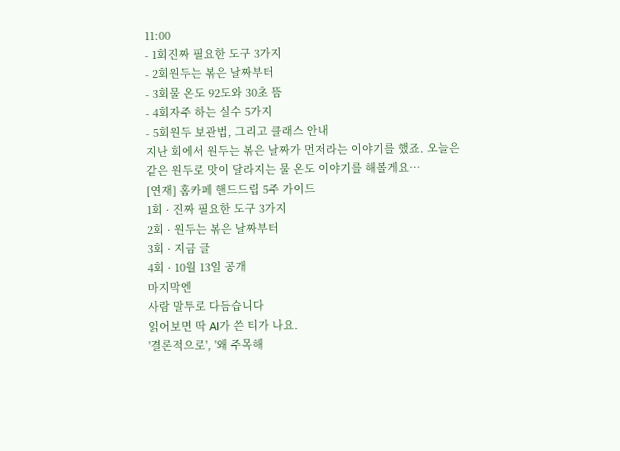11:00
- 1회진짜 필요한 도구 3가지
- 2회원두는 볶은 날짜부터
- 3회물 온도 92도와 30초 뜸
- 4회자주 하는 실수 5가지
- 5회원두 보관법, 그리고 클래스 안내
지난 회에서 원두는 볶은 날짜가 먼저라는 이야기를 했죠. 오늘은 같은 원두로 맛이 달라지는 물 온도 이야기를 해볼게요…
[연재] 홈카페 핸드드립 5주 가이드
1회 · 진짜 필요한 도구 3가지
2회 · 원두는 볶은 날짜부터
3회 · 지금 글
4회 · 10월 13일 공개
마지막엔
사람 말투로 다듬습니다
읽어보면 딱 AI가 쓴 티가 나요.
'결론적으로', '왜 주목해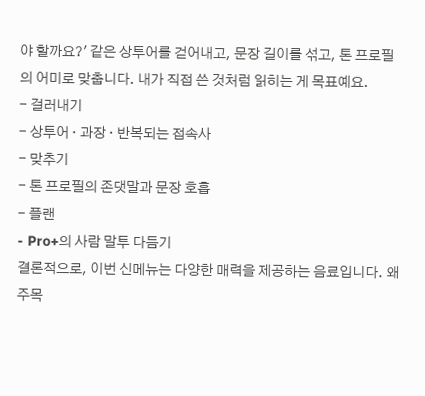야 할까요?' 같은 상투어를 걷어내고, 문장 길이를 섞고, 톤 프로필의 어미로 맞춥니다. 내가 직접 쓴 것처럼 읽히는 게 목표예요.
- 걸러내기
- 상투어 · 과장 · 반복되는 접속사
- 맞추기
- 톤 프로필의 존댓말과 문장 호흡
- 플랜
- Pro+의 사람 말투 다듬기
결론적으로, 이번 신메뉴는 다양한 매력을 제공하는 음료입니다. 왜 주목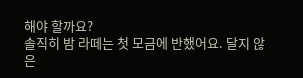해야 할까요?
솔직히 밤 라떼는 첫 모금에 반했어요. 달지 않은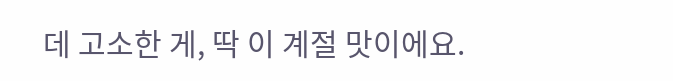데 고소한 게, 딱 이 계절 맛이에요.